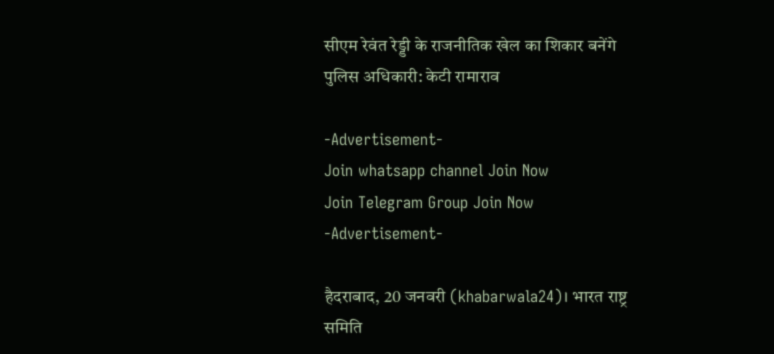सीएम रेवंत रेड्डी के राजनीतिक खेल का शिकार बनेंगे पुलिस अधिकारी: केटी रामाराव

-Advertisement-
Join whatsapp channel Join Now
Join Telegram Group Join Now
-Advertisement-

हैदराबाद, 20 जनवरी (khabarwala24)। भारत राष्ट्र समिति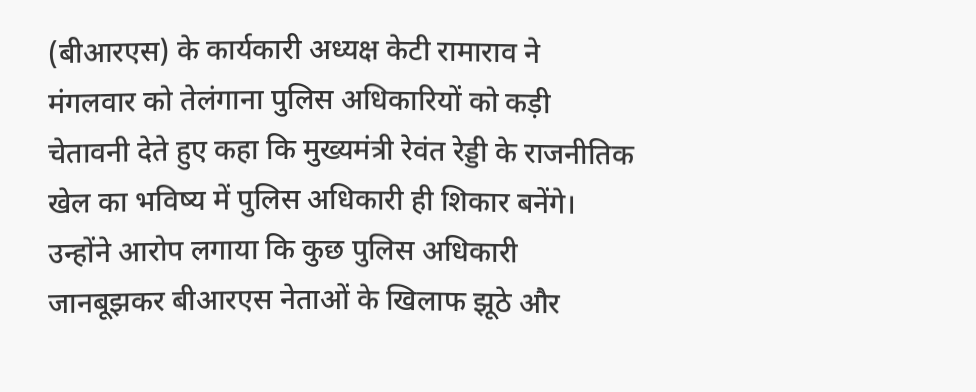(बीआरएस) के कार्यकारी अध्यक्ष केटी रामाराव ने मंगलवार को तेलंगाना पुलिस अधिकारियों को कड़ी चेतावनी देते हुए कहा कि मुख्यमंत्री रेवंत रेड्डी के राजनीतिक खेल का भविष्य में पुलिस अधिकारी ही शिकार बनेंगे। उन्होंने आरोप लगाया कि कुछ पुलिस अधिकारी जानबूझकर बीआरएस नेताओं के खिलाफ झूठे और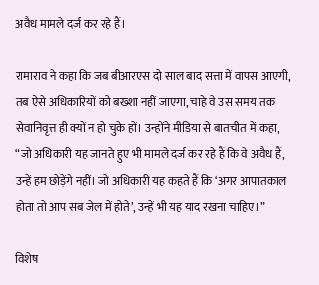अवैध मामले दर्ज कर रहे हैं।

रामाराव ने कहा कि जब बीआरएस दो साल बाद सत्ता में वापस आएगी, तब ऐसे अधिकारियों को बख्शा नहीं जाएगा, चाहे वे उस समय तक सेवानिवृत्त ही क्यों न हो चुके हों। उन्होंने मीडिया से बातचीत में कहा, “जो अधिकारी यह जानते हुए भी मामले दर्ज कर रहे हैं कि वे अवैध हैं, उन्हें हम छोड़ेंगे नहीं। जो अधिकारी यह कहते हैं कि ‘अगर आपातकाल होता तो आप सब जेल में होते’, उन्हें भी यह याद रखना चाहिए।”

विशेष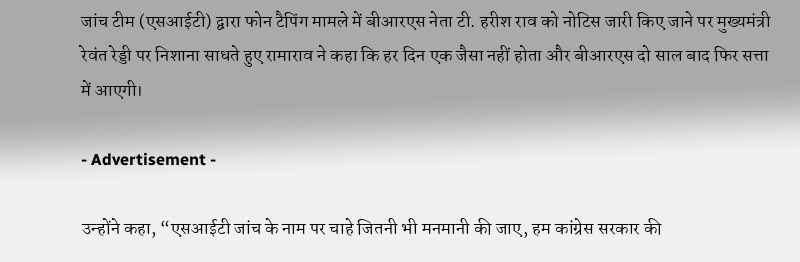जांच टीम (एसआईटी) द्वारा फोन टैपिंग मामले में बीआरएस नेता टी. हरीश राव को नोटिस जारी किए जाने पर मुख्यमंत्री रेवंत रेड्डी पर निशाना साधते हुए रामाराव ने कहा कि हर दिन एक जैसा नहीं होता और बीआरएस दो साल बाद फिर सत्ता में आएगी।

- Advertisement -

उन्होंने कहा, “एसआईटी जांच के नाम पर चाहे जितनी भी मनमानी की जाए, हम कांग्रेस सरकार की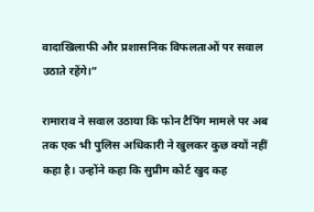वादाखिलाफी और प्रशासनिक विफलताओं पर सवाल उठाते रहेंगे।”

रामाराव ने सवाल उठाया कि फोन टैपिंग मामले पर अब तक एक भी पुलिस अधिकारी ने खुलकर कुछ क्यों नहीं कहा है। उन्होंने कहा कि सुप्रीम कोर्ट खुद कह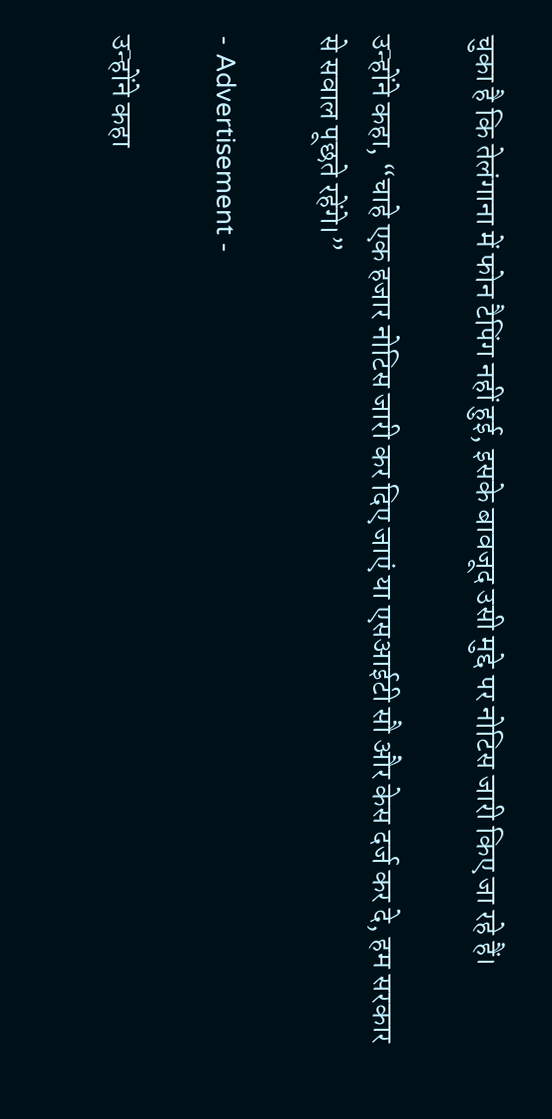चुका है कि तेलंगाना में फोन टैपिंग नहीं हुई, इसके बावजूद उसी मुद्दे पर नोटिस जारी किए जा रहे हैं।

उन्होंने कहा, “चाहे एक हजार नोटिस जारी कर दिए जाएं या एसआईटी सौ और केस दर्ज कर दे, हम सरकार से सवाल पूछते रहेंगे।”

- Advertisement -

उन्होंने कहा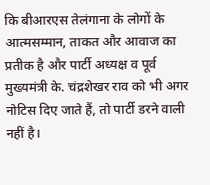कि बीआरएस तेलंगाना के लोगों के आत्मसम्मान, ताकत और आवाज का प्रतीक है और पार्टी अध्यक्ष व पूर्व मुख्यमंत्री के. चंद्रशेखर राव को भी अगर नोटिस दिए जाते हैं, तो पार्टी डरने वाली नहीं है।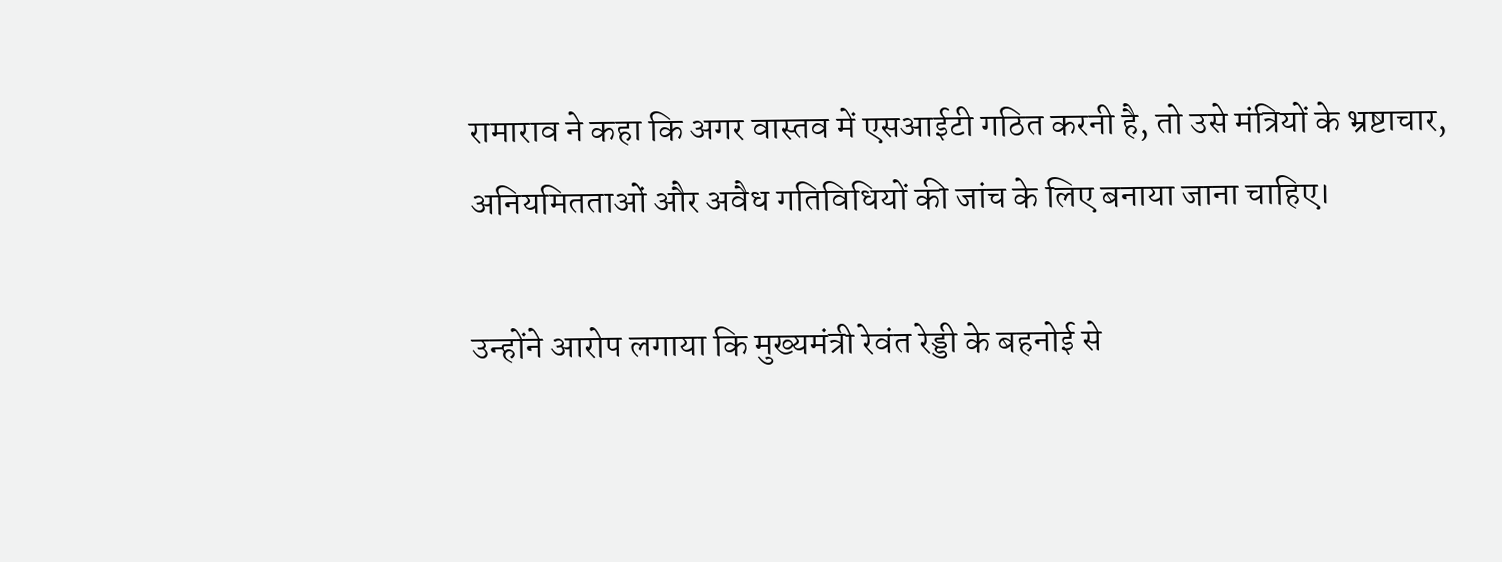रामाराव ने कहा कि अगर वास्तव में एसआईटी गठित करनी है, तो उसे मंत्रियों के भ्रष्टाचार, अनियमितताओं और अवैध गतिविधियों की जांच के लिए बनाया जाना चाहिए।

उन्होंने आरोप लगाया कि मुख्यमंत्री रेवंत रेड्डी के बहनोई से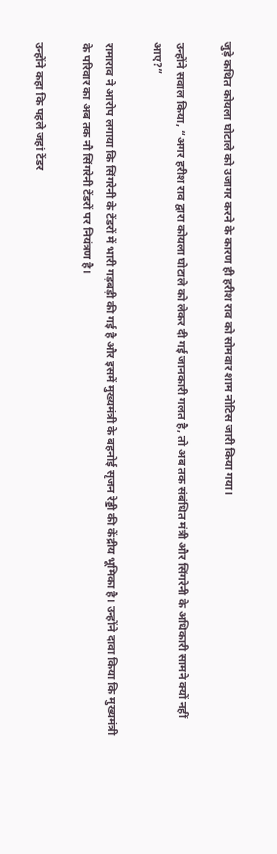जुड़े कथित कोयला घोटाले को उजागर करने के कारण ही हरीश राव को सोमवार शाम नोटिस जारी किया गया।

उन्होंने सवाल किया, “अगर हरीश राव द्वारा कोयला घोटाले को लेकर दी गई जानकारी गलत है, तो अब तक संबंधित मंत्री और सिंगरेनी के अधिकारी सामने क्यों नहीं आए?”

रामाराव ने आरोप लगाया कि सिंगरेनी के टेंडरों में भारी गड़बड़ी की गई है और इसमें मुख्यमंत्री के बहनोई सृजन रेड्डी की केंद्रीय भूमिका है। उन्होंने दावा किया कि मुख्यमंत्री के परिवार का अब तक नौ सिंगरेनी टेंडरों पर नियंत्रण है।

उन्होंने कहा कि पहले जहां टेंडर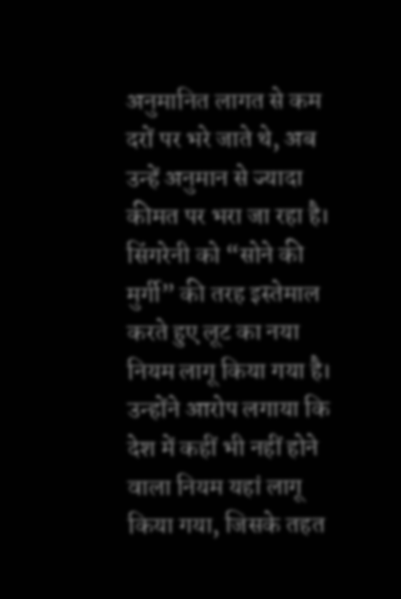अनुमानित लागत से कम दरों पर भरे जाते थे, अब उन्हें अनुमान से ज्यादा कीमत पर भरा जा रहा है। सिंगरेनी को “सोने की मुर्गी” की तरह इस्तेमाल करते हुए लूट का नया नियम लागू किया गया है। उन्होंने आरोप लगाया कि देश में कहीं भी नहीं होने वाला नियम यहां लागू किया गया, जिसके तहत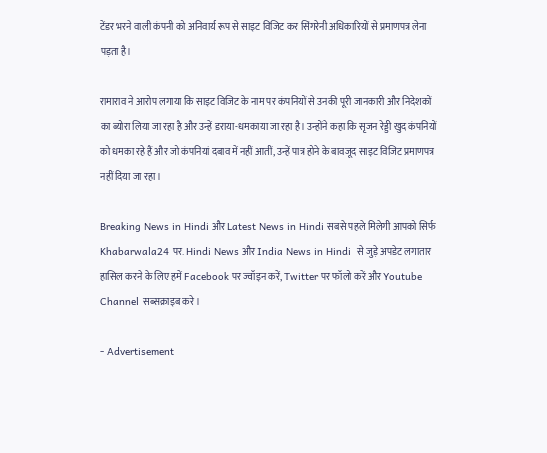टेंडर भरने वाली कंपनी को अनिवार्य रूप से साइट विजिट कर सिंगरेनी अधिकारियों से प्रमाणपत्र लेना पड़ता है।

रामाराव ने आरोप लगाया कि साइट विजिट के नाम पर कंपनियों से उनकी पूरी जानकारी और निदेशकों का ब्योरा लिया जा रहा है और उन्हें डराया-धमकाया जा रहा है। उन्होंने कहा कि सृजन रेड्डी खुद कंपनियों को धमका रहे हैं और जो कंपनियां दबाव में नहीं आतीं, उन्हें पात्र होने के बावजूद साइट विजिट प्रमाणपत्र नहीं दिया जा रहा।

Breaking News in Hindi और Latest News in Hindi सबसे पहले मिलेगी आपको सिर्फ Khabarwala24 पर. Hindi News और India News in Hindi  से जुड़े अपडेट लगातार हासिल करने के लिए हमें Facebook पर ज्वॉइन करें, Twitter पर फॉलो करें और Youtube Channel सब्सक्राइब करे।

- Advertisement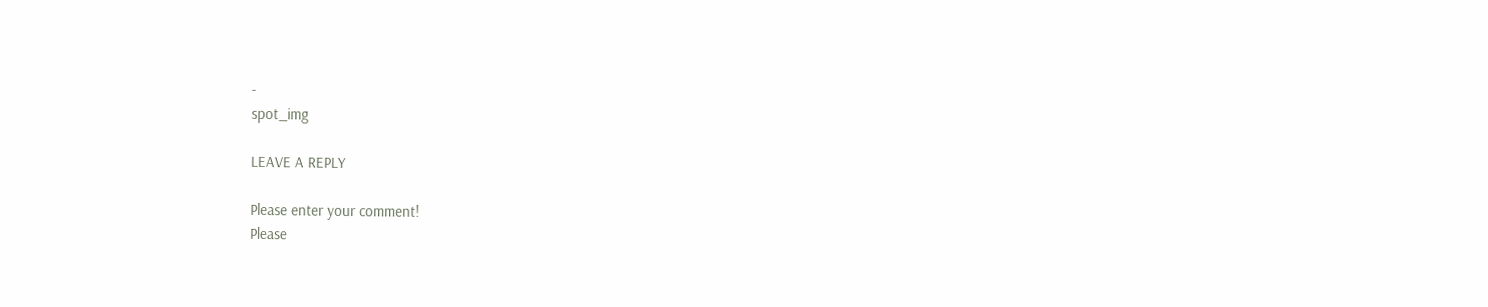-
spot_img

LEAVE A REPLY

Please enter your comment!
Please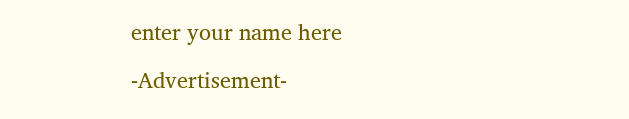enter your name here

-Advertisement-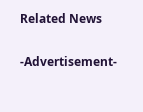Related News

-Advertisement-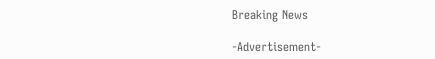Breaking News

-Advertisement-